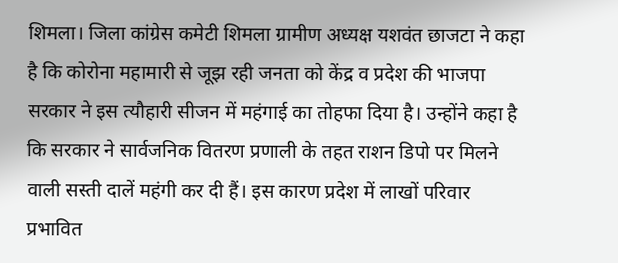शिमला। जिला कांग्रेस कमेटी शिमला ग्रामीण अध्यक्ष यशवंत छाजटा ने कहा है कि कोरोना महामारी से जूझ रही जनता को केंद्र व प्रदेश की भाजपा सरकार ने इस त्यौहारी सीजन में महंगाई का तोहफा दिया है। उन्होंने कहा है कि सरकार ने सार्वजनिक वितरण प्रणाली के तहत राशन डिपो पर मिलने वाली सस्ती दालें महंगी कर दी हैं। इस कारण प्रदेश में लाखों परिवार प्रभावित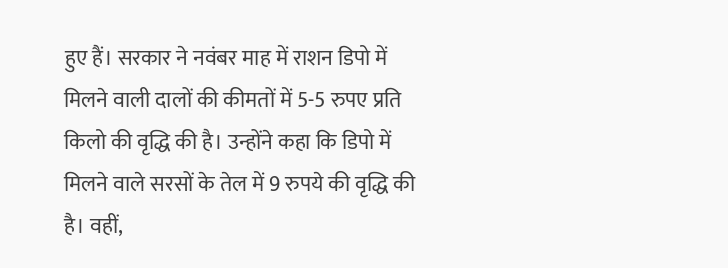हुए हैं। सरकार ने नवंबर माह में राशन डिपो में मिलने वाली दालों की कीमतों में 5-5 रुपए प्रति किलो की वृद्धि की है। उन्होंने कहा कि डिपो में मिलने वाले सरसों के तेल में 9 रुपये की वृद्धि की है। वहीं,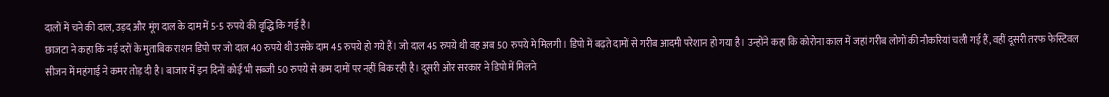दालों में चने की दाल, उड़द और मूंग दाल के दाम में 5-5 रुपये की वृद्धि कि गई है।
छाजटा ने कहा कि नई दरों के मुताबिक राशन डिपो पर जो दाल 40 रुपये थी उसके दाम 45 रुपये हो गये हैं। जो दाल 45 रुपये थी वह अब 50 रुपये मे मिलगी। डिपो में बढ़ते दामों से गरीब आदमी परेशान हो गया है। उन्होंने कहा कि कोरोना काल में जहां गरीब लोगों की नौकरियां चली गई हैं, वहीं दूसरी तरफ फेस्टिवल सीजन में महंगाई ने कमर तोड़ दी है। बाजार में इन दिनों कोई भी सब्जी 50 रुपये से कम दामों पर नहीं बिक रही है। दूसरी ओर सरकार ने डिपो में मिलने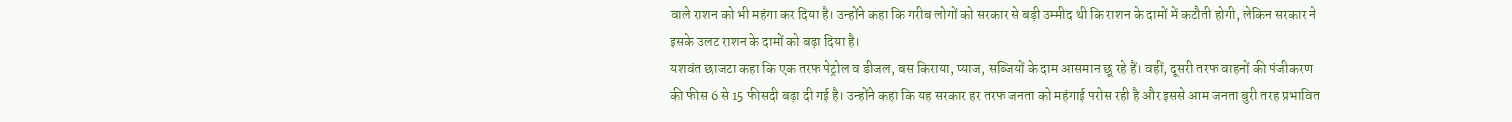वाले राशन को भी महंगा कर दिया है। उन्होंने कहा कि गरीब लोगों को सरकार से बड़ी उम्मीद थी कि राशन के दामों में कटौती होगी, लेकिन सरकार ने इसके उलट राशन के दामों को बढ़ा दिया है।
यशवंत छाजटा कहा कि एक तरफ पेट्रोल व डीजल, बस किराया, प्याज, सब्जियों के दाम आसमान छू रहे हैं। वहीं, दूसरी तरफ वाहनों की पंजीकरण की फीस 6 से 15 फीसदी बढ़ा दी गई है। उन्होंने कहा कि यह सरकार हर तरफ जनता को महंगाई परोस रही है और इससे आम जनता बुरी तरह प्रभावित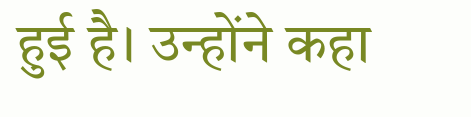हुई है। उन्होंने कहा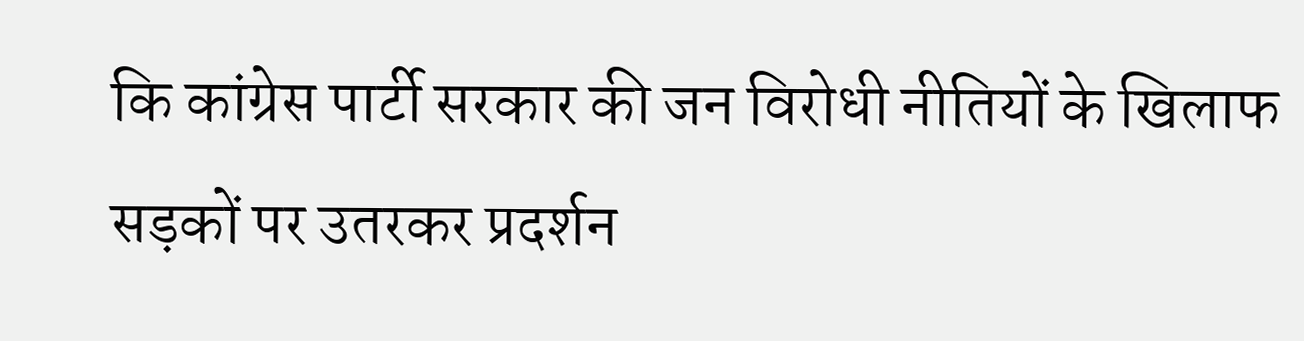कि कांग्रेस पार्टी सरकार की जन विरोधी नीतियों के खिलाफ सड़कों पर उतरकर प्रदर्शन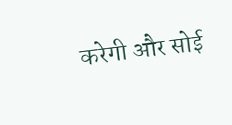करेगी और सोई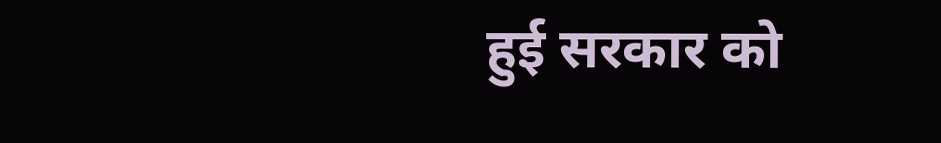हुई सरकार को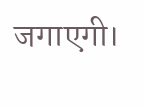जगाएगी।